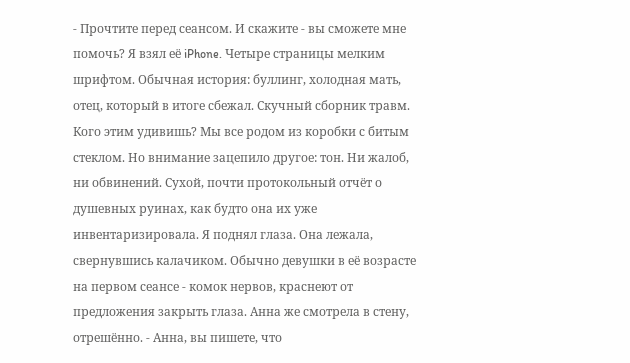- Прочтите перед сеансом. И скажите - вы сможете мне помочь? Я взял её iPhone. Четыре страницы мелким шрифтом. Обычная история: буллинг, холодная мать, отец, который в итоге сбежал. Скучный сборник травм. Кого этим удивишь? Мы все родом из коробки с битым стеклом. Но внимание зацепило другое: тон. Ни жалоб, ни обвинений. Сухой, почти протокольный отчёт о душевных руинах, как будто она их уже инвентаризировала. Я поднял глаза. Она лежала, свернувшись калачиком. Обычно девушки в её возрасте на первом сеансе - комок нервов, краснеют от предложения закрыть глаза. Анна же смотрела в стену, отрешённо. - Анна, вы пишете, что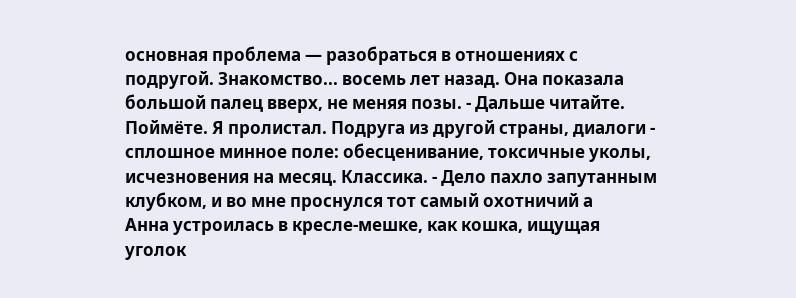основная проблема — разобраться в отношениях с подругой. Знакомство... восемь лет назад. Она показала большой палец вверх, не меняя позы. - Дальше читайте. Поймёте. Я пролистал. Подруга из другой страны, диалоги - сплошное минное поле: обесценивание, токсичные уколы, исчезновения на месяц. Классика. - Дело пахло запутанным клубком, и во мне проснулся тот самый охотничий а
Анна устроилась в кресле-мешке, как кошка, ищущая уголок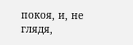покоя, и, не глядя,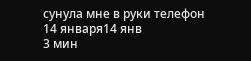сунула мне в руки телефон
14 января14 янв
3 мин